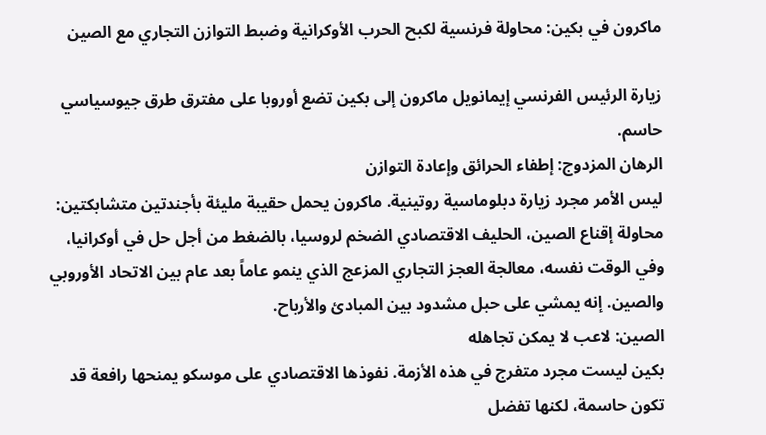ماكرون في بكين: محاولة فرنسية لكبح الحرب الأوكرانية وضبط التوازن التجاري مع الصين

زيارة الرئيس الفرنسي إيمانويل ماكرون إلى بكين تضع أوروبا على مفترق طرق جيوسياسي حاسم.
الرهان المزدوج: إطفاء الحرائق وإعادة التوازن
ليس الأمر مجرد زيارة دبلوماسية روتينية. ماكرون يحمل حقيبة مليئة بأجندتين متشابكتين: محاولة إقناع الصين، الحليف الاقتصادي الضخم لروسيا، بالضغط من أجل حل في أوكرانيا، وفي الوقت نفسه، معالجة العجز التجاري المزعج الذي ينمو عاماً بعد عام بين الاتحاد الأوروبي والصين. إنه يمشي على حبل مشدود بين المبادئ والأرباح.
الصين: لاعب لا يمكن تجاهله
بكين ليست مجرد متفرج في هذه الأزمة. نفوذها الاقتصادي على موسكو يمنحها رافعة قد تكون حاسمة، لكنها تفضل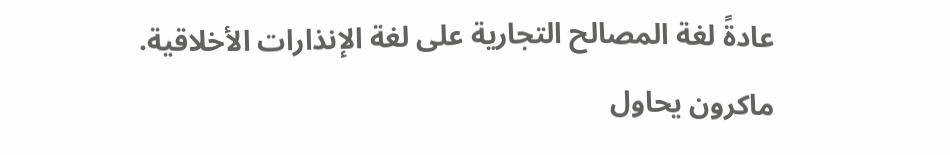عادةً لغة المصالح التجارية على لغة الإنذارات الأخلاقية. ماكرون يحاول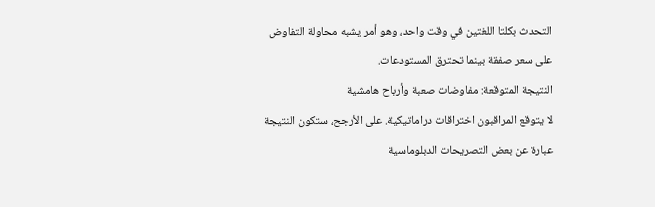التحدث بكلتا اللغتين في وقت واحد، وهو أمر يشبه محاولة التفاوض على سعر صفقة بينما تحترق المستودعات.
النتيجة المتوقعة: مفاوضات صعبة وأرباح هامشية
لا يتوقع المراقبون اختراقات دراماتيكية. على الأرجح، ستكون النتيجة عبارة عن بعض التصريحات الدبلوماسية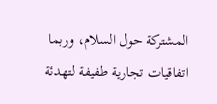المشتركة حول السلام، وربما اتفاقيات تجارية طفيفة لتهدئة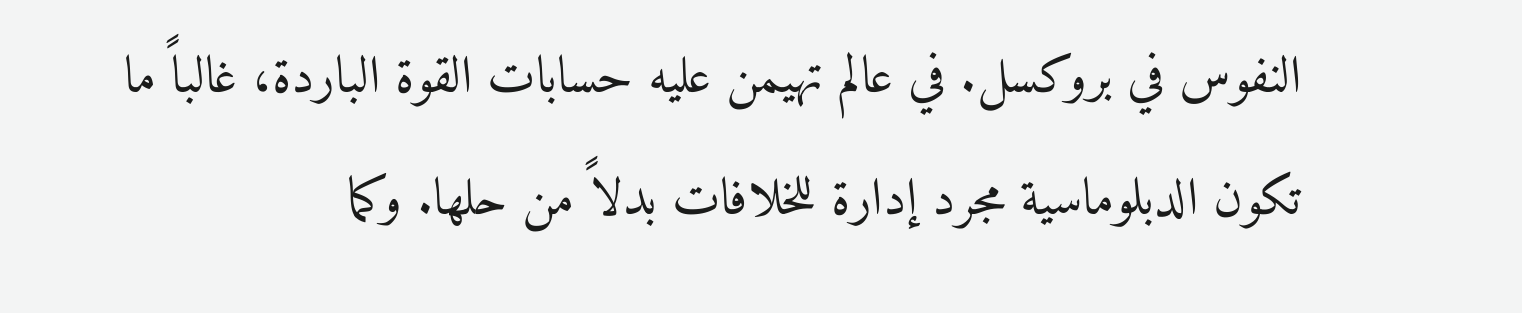النفوس في بروكسل. في عالم تهيمن عليه حسابات القوة الباردة، غالباً ما تكون الدبلوماسية مجرد إدارة للخلافات بدلاً من حلها. وكما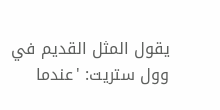يقول المثل القديم في وول ستريت: 'عندما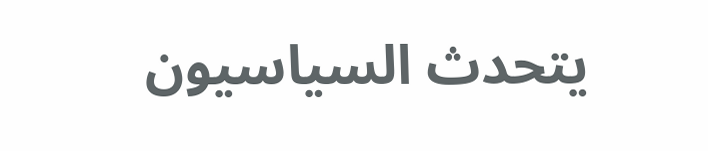يتحدث السياسيون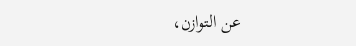عن التوازن،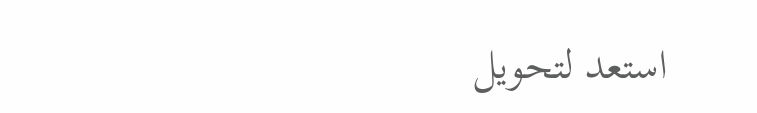استعد لتحويل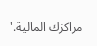مراكزك المالية.'